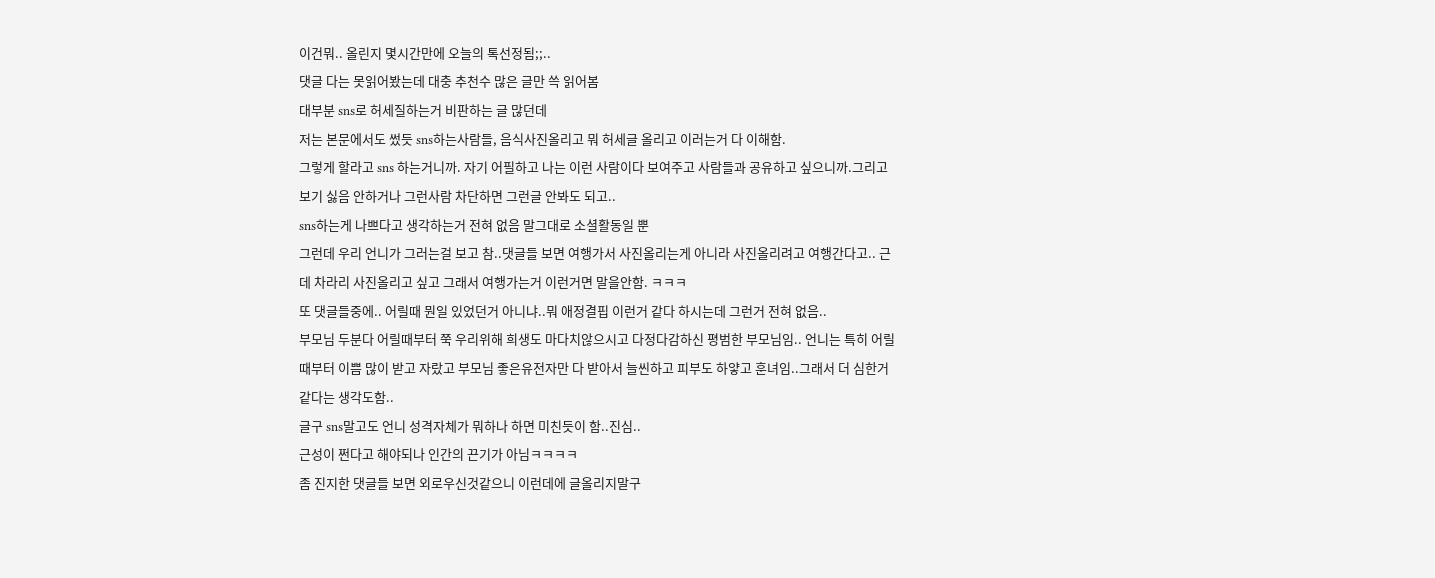이건뭐.. 올린지 몇시간만에 오늘의 톡선정됨;;..
댓글 다는 못읽어봤는데 대충 추천수 많은 글만 쓱 읽어봄
대부분 sns로 허세질하는거 비판하는 글 많던데
저는 본문에서도 썼듯 sns하는사람들, 음식사진올리고 뭐 허세글 올리고 이러는거 다 이해함.
그렇게 할라고 sns 하는거니까. 자기 어필하고 나는 이런 사람이다 보여주고 사람들과 공유하고 싶으니까.그리고 보기 싫음 안하거나 그런사람 차단하면 그런글 안봐도 되고..
sns하는게 나쁘다고 생각하는거 전혀 없음 말그대로 소셜활동일 뿐
그런데 우리 언니가 그러는걸 보고 참..댓글들 보면 여행가서 사진올리는게 아니라 사진올리려고 여행간다고.. 근데 차라리 사진올리고 싶고 그래서 여행가는거 이런거면 말을안함. ㅋㅋㅋ
또 댓글들중에.. 어릴때 뭔일 있었던거 아니냐..뭐 애정결핍 이런거 같다 하시는데 그런거 전혀 없음..
부모님 두분다 어릴때부터 쭉 우리위해 희생도 마다치않으시고 다정다감하신 평범한 부모님임.. 언니는 특히 어릴때부터 이쁨 많이 받고 자랐고 부모님 좋은유전자만 다 받아서 늘씬하고 피부도 하얗고 훈녀임..그래서 더 심한거 같다는 생각도함..
글구 sns말고도 언니 성격자체가 뭐하나 하면 미친듯이 함..진심..
근성이 쩐다고 해야되나 인간의 끈기가 아님ㅋㅋㅋㅋ
좀 진지한 댓글들 보면 외로우신것같으니 이런데에 글올리지말구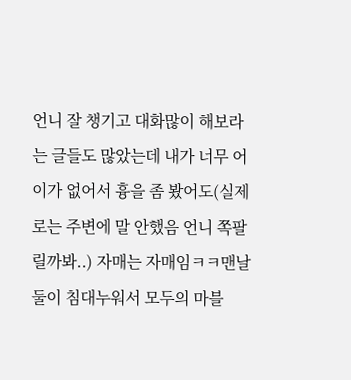언니 잘 챙기고 대화많이 해보라는 글들도 많았는데 내가 너무 어이가 없어서 흉을 좀 봤어도(실제로는 주변에 말 안했음 언니 쪽팔릴까봐..) 자매는 자매임ㅋㅋ맨날 둘이 침대누워서 모두의 마블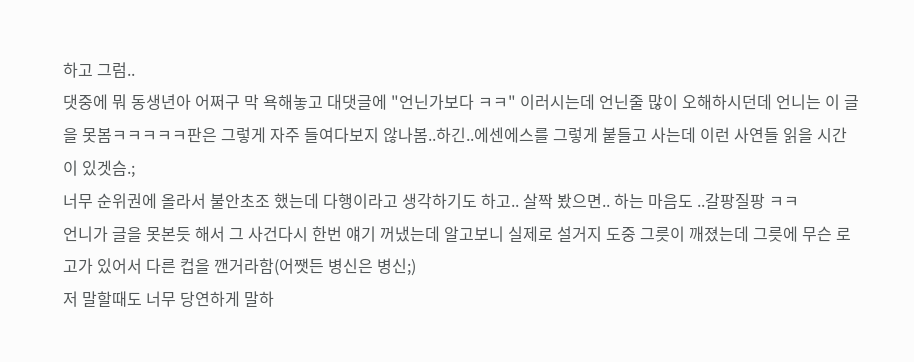하고 그럼..
댓중에 뭐 동생년아 어쩌구 막 욕해놓고 대댓글에 "언닌가보다 ㅋㅋ" 이러시는데 언닌줄 많이 오해하시던데 언니는 이 글을 못봄ㅋㅋㅋㅋㅋ판은 그렇게 자주 들여다보지 않나봄..하긴..에센에스를 그렇게 붙들고 사는데 이런 사연들 읽을 시간이 있겟슴.;
너무 순위권에 올라서 불안초조 했는데 다행이라고 생각하기도 하고.. 살짝 봤으면.. 하는 마음도 ..갈팡질팡 ㅋㅋ
언니가 글을 못본듯 해서 그 사건다시 한번 얘기 꺼냈는데 알고보니 실제로 설거지 도중 그릇이 깨졌는데 그릇에 무슨 로고가 있어서 다른 컵을 깬거라함(어쨋든 병신은 병신;)
저 말할때도 너무 당연하게 말하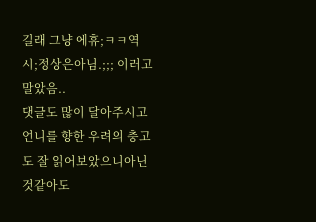길래 그냥 에휴;ㅋㅋ역시;정상은아님.;;; 이러고 말았음..
댓글도 많이 달아주시고 언니를 향한 우려의 충고도 잘 읽어보았으니아닌것같아도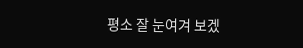평소 잘 눈여겨 보겠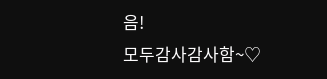음!
모두감사감사함~♡